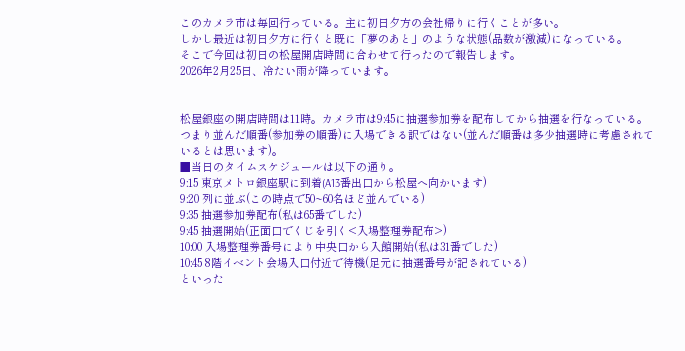このカメラ市は毎回行っている。主に初日夕方の会社帰りに行くことが多い。
しかし最近は初日夕方に行くと既に「夢のあと」のような状態(品数が激減)になっている。
そこで今回は初日の松屋開店時間に合わせて行ったので報告します。
2026年2月25日、冷たい雨が降っています。


松屋銀座の開店時間は11時。カメラ市は9:45に抽選参加券を配布してから抽選を行なっている。
つまり並んだ順番(参加券の順番)に入場できる訳ではない(並んだ順番は多少抽選時に考慮されているとは思います)。
■当日のタイムスケジュールは以下の通り。
9:15 東京メトロ銀座駅に到着(A13番出口から松屋へ向かいます)
9:20 列に並ぶ(この時点で50~60名ほど並んでいる)
9:35 抽選参加券配布(私は65番でした)
9:45 抽選開始(正面口でくじを引く<入場整理券配布>)
10:00 入場整理券番号により中央口から入館開始(私は31番でした)
10:45 8階イベント会場入口付近で待機(足元に抽選番号が記されている)
といった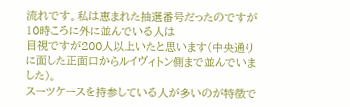流れです。私は恵まれた抽選番号だったのですが10時ころに外に並んでいる人は
目視ですが200人以上いたと思います(中央通りに面した正面口からルイヴィトン側まで並んでいました)。
スーツケースを持参している人が多いのが特徴で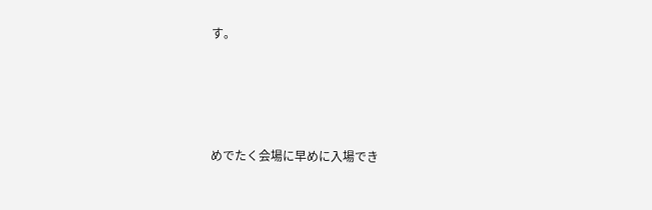す。




めでたく会場に早めに入場でき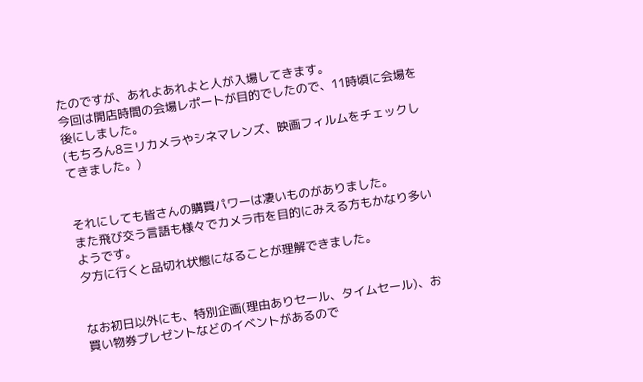たのですが、あれよあれよと人が入場してきます。
今回は開店時間の会場レポートが目的でしたので、11時頃に会場を後にしました。
(もちろん8ミリカメラやシネマレンズ、映画フィルムをチェックしてきました。)


それにしても皆さんの購買パワーは凄いものがありました。
また飛び交う言語も様々でカメラ市を目的にみえる方もかなり多いようです。
夕方に行くと品切れ状態になることが理解できました。


なお初日以外にも、特別企画(理由ありセール、タイムセール)、お買い物券プレゼントなどのイベントがあるので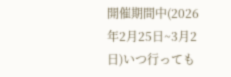開催期間中(2026年2月25日~3月2日)いつ行っても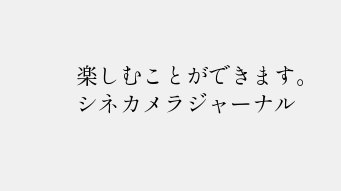楽しむことができます。
シネカメラジャーナル